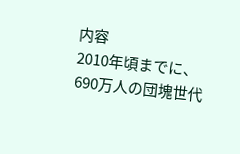内容
2010年頃までに、690万人の団塊世代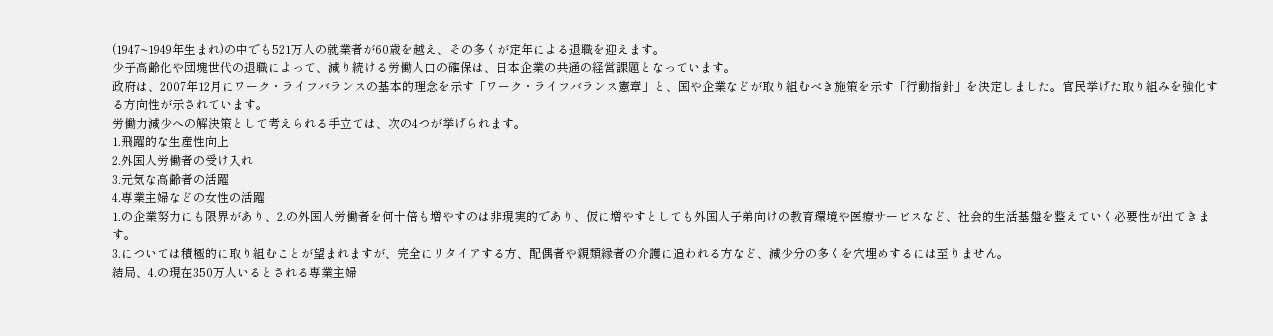(1947~1949年生まれ)の中でも521万人の就業者が60歳を越え、その多くが定年による退職を迎えます。
少子高齢化や団塊世代の退職によって、減り続ける労働人口の確保は、日本企業の共通の経営課題となっています。
政府は、2007年12月にワーク・ライフバランスの基本的理念を示す「ワーク・ライフバランス憲章」と、国や企業などが取り組むべき施策を示す「行動指針」を決定しました。官民挙げた取り組みを強化する方向性が示されています。
労働力減少への解決策として考えられる手立ては、次の4つが挙げられます。
1.飛躍的な生産性向上
2.外国人労働者の受け入れ
3.元気な高齢者の活躍
4.専業主婦などの女性の活躍
1.の企業努力にも限界があり、2.の外国人労働者を何十倍も増やすのは非現実的であり、仮に増やすとしても外国人子弟向けの教育環境や医療サービスなど、社会的生活基盤を整えていく必要性が出てきます。
3.については積極的に取り組むことが望まれますが、完全にリタイアする方、配偶者や親類縁者の介護に追われる方など、減少分の多くを穴埋めするには至りません。
結局、4.の現在350万人いるとされる専業主婦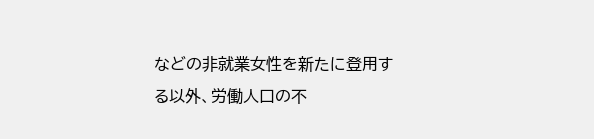などの非就業女性を新たに登用する以外、労働人口の不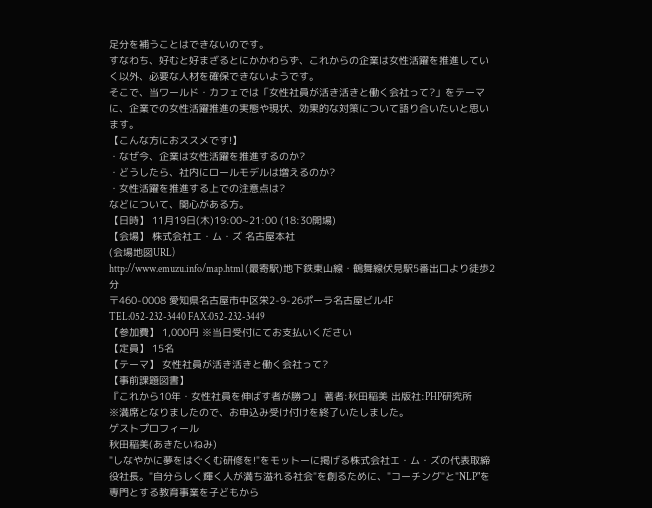足分を補うことはできないのです。
すなわち、好むと好まざるとにかかわらず、これからの企業は女性活躍を推進していく以外、必要な人材を確保できないようです。
そこで、当ワールド・カフェでは「女性社員が活き活きと働く会社って?」をテーマに、企業での女性活躍推進の実態や現状、効果的な対策について語り合いたいと思います。
【こんな方におススメです!】
・なぜ今、企業は女性活躍を推進するのか?
・どうしたら、社内にロールモデルは増えるのか?
・女性活躍を推進する上での注意点は?
などについて、関心がある方。
【日時】 11月19日(木)19:00~21:00 (18:30開場)
【会場】 株式会社エ・ム・ズ 名古屋本社
(会場地図URL)
http://www.emuzu.info/map.html (最寄駅)地下鉄東山線・鶴舞線伏見駅5番出口より徒歩2分
〒460-0008 愛知県名古屋市中区栄2-9-26ポーラ名古屋ビル4F
TEL:052-232-3440 FAX:052-232-3449
【参加費】 1,000円 ※当日受付にてお支払いください
【定員】 15名
【テーマ】 女性社員が活き活きと働く会社って?
【事前課題図書】
『これから10年・女性社員を伸ばす者が勝つ』 著者:秋田稲美 出版社:PHP研究所
※満席となりましたので、お申込み受け付けを終了いたしました。
ゲストプロフィール
秋田稲美(あきたいねみ)
"しなやかに夢をはぐくむ研修を!"をモットーに掲げる株式会社エ・ム・ズの代表取締役社長。"自分らしく輝く人が満ち溢れる社会"を創るために、"コーチング"と"NLP"を専門とする教育事業を子どもから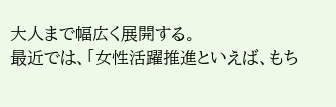大人まで幅広く展開する。
最近では、「女性活躍推進といえば、もち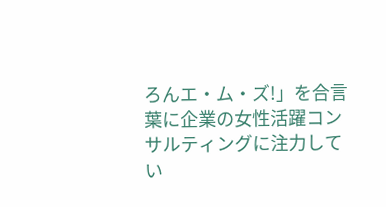ろんエ・ム・ズ!」を合言葉に企業の女性活躍コンサルティングに注力してい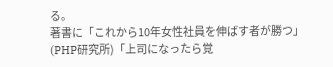る。
著書に「これから10年女性社員を伸ばす者が勝つ」(PHP研究所)「上司になったら覚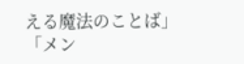える魔法のことば」「メン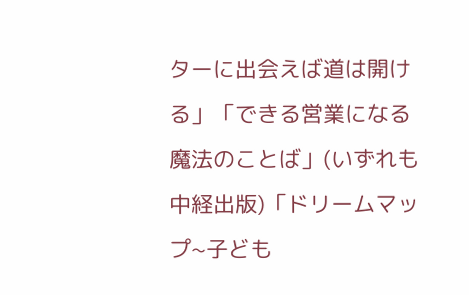ターに出会えば道は開ける」「できる営業になる魔法のことば」(いずれも中経出版)「ドリームマップ~子ども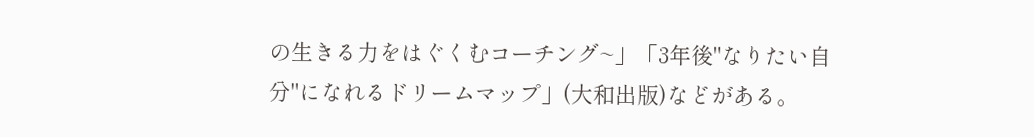の生きる力をはぐくむコーチング~」「3年後"なりたい自分"になれるドリームマップ」(大和出版)などがある。